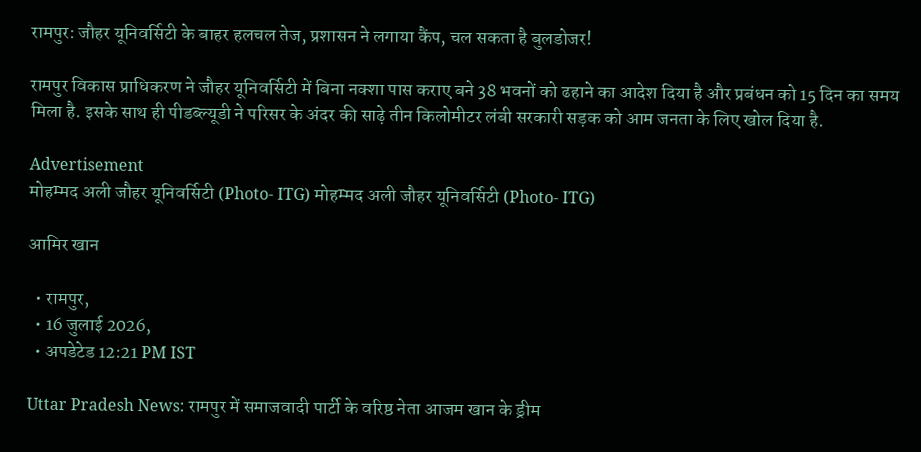रामपुर: जौहर यूनिवर्सिटी के बाहर हलचल तेज, प्रशासन ने लगाया कैंप, चल सकता है बुलडोजर!

रामपुर विकास प्राधिकरण ने जौहर यूनिवर्सिटी में बिना नक्शा पास कराए बने 38 भवनों को ढहाने का आदेश दिया है और प्रबंधन को 15 दिन का समय मिला है. इसके साथ ही पीडब्ल्यूडी ने परिसर के अंदर की साढ़े तीन किलोमीटर लंबी सरकारी सड़क को आम जनता के लिए खोल दिया है.

Advertisement
मोहम्मद अली जौहर यूनिवर्सिटी (Photo- ITG) मोहम्मद अली जौहर यूनिवर्सिटी (Photo- ITG)

आमिर खान

  • रामपुर,
  • 16 जुलाई 2026,
  • अपडेटेड 12:21 PM IST

Uttar Pradesh News: रामपुर में समाजवादी पार्टी के वरिष्ठ नेता आजम खान के ड्रीम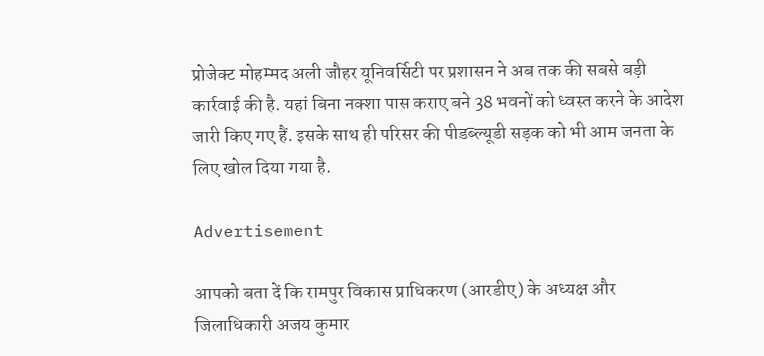प्रोजेक्ट मोहम्मद अली जौहर यूनिवर्सिटी पर प्रशासन ने अब तक की सबसे बड़ी कार्रवाई की है. यहां बिना नक्शा पास कराए बने 38 भवनों को ध्वस्त करने के आदेश जारी किए गए हैं. इसके साथ ही परिसर की पीडब्ल्यूडी सड़क को भी आम जनता के लिए खोल दिया गया है.

Advertisement

आपको बता दें कि रामपुर विकास प्राधिकरण (आरडीए) के अध्यक्ष और जिलाधिकारी अजय कुमार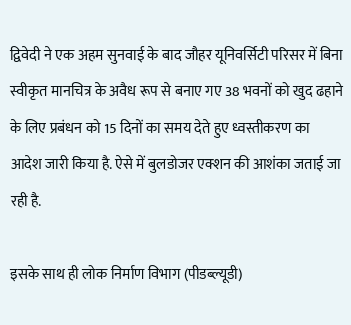द्विवेदी ने एक अहम सुनवाई के बाद जौहर यूनिवर्सिटी परिसर में बिना स्वीकृत मानचित्र के अवैध रूप से बनाए गए 38 भवनों को खुद ढहाने के लिए प्रबंधन को 15 दिनों का समय देते हुए ध्वस्तीकरण का आदेश जारी किया है. ऐसे में बुलडोजर एक्शन की आशंका जताई जा रही है.

इसके साथ ही लोक निर्माण विभाग (पीडब्ल्यूडी)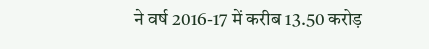ने वर्ष 2016-17 में करीब 13.50 करोड़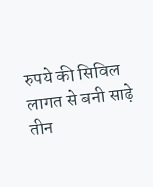रुपये की सिविल लागत से बनी साढ़े तीन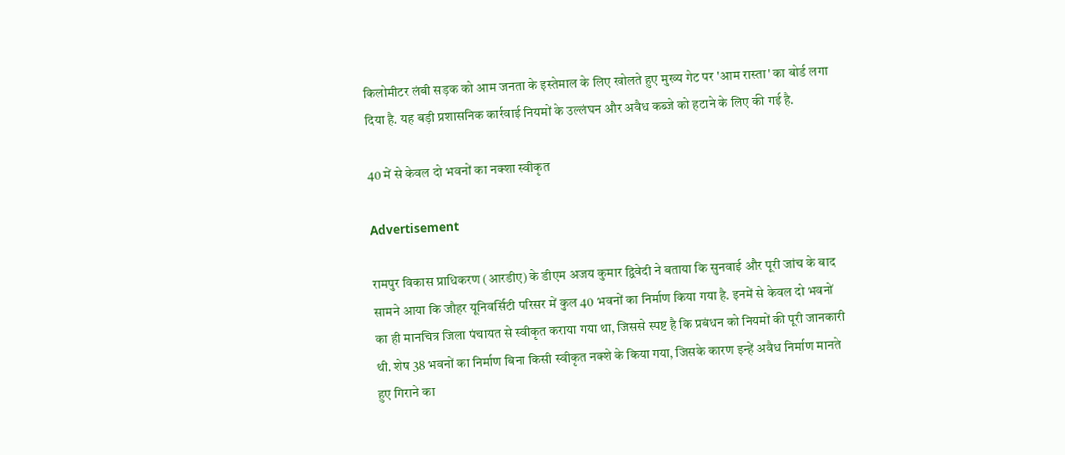किलोमीटर लंबी सड़क को आम जनता के इस्तेमाल के लिए खोलते हुए मुख्य गेट पर 'आम रास्ता' का बोर्ड लगा दिया है. यह बड़ी प्रशासनिक कार्रवाई नियमों के उल्लंघन और अवैध कब्जे को हटाने के लिए की गई है.

40 में से केवल दो भवनों का नक्शा स्वीकृत

Advertisement

रामपुर विकास प्राधिकरण (आरडीए) के डीएम अजय कुमार द्विवेदी ने बताया कि सुनवाई और पूरी जांच के बाद सामने आया कि जौहर यूनिवर्सिटी परिसर में कुल 40 भवनों का निर्माण किया गया है. इनमें से केवल दो भवनों का ही मानचित्र जिला पंचायत से स्वीकृत कराया गया था, जिससे स्पष्ट है कि प्रबंधन को नियमों की पूरी जानकारी थी. शेष 38 भवनों का निर्माण बिना किसी स्वीकृत नक्शे के किया गया, जिसके कारण इन्हें अवैध निर्माण मानते हुए गिराने का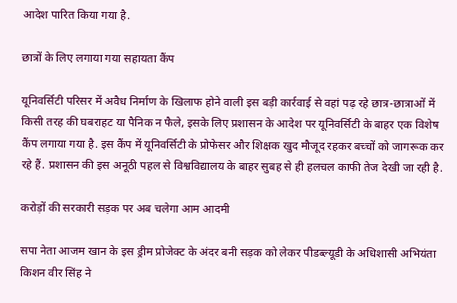आदेश पारित किया गया है.

छात्रों के लिए लगाया गया सहायता कैंप

यूनिवर्सिटी परिसर में अवैध निर्माण के खिलाफ होने वाली इस बड़ी कार्रवाई से वहां पढ़ रहे छात्र-छात्राओं में किसी तरह की घबराहट या पैनिक न फैले, इसके लिए प्रशासन के आदेश पर यूनिवर्सिटी के बाहर एक विशेष कैंप लगाया गया है. इस कैंप में यूनिवर्सिटी के प्रोफेसर और शिक्षक खुद मौजूद रहकर बच्चों को जागरूक कर रहे हैं. प्रशासन की इस अनूठी पहल से विश्वविद्यालय के बाहर सुबह से ही हलचल काफी तेज देखी जा रही है.

करोड़ों की सरकारी सड़क पर अब चलेगा आम आदमी

सपा नेता आजम खान के इस ड्रीम प्रोजेक्ट के अंदर बनी सड़क को लेकर पीडब्ल्यूडी के अधिशासी अभियंता किशन वीर सिंह ने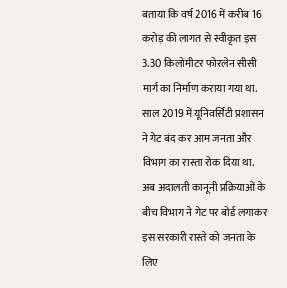बताया कि वर्ष 2016 में करीब 16 करोड़ की लागत से स्वीकृत इस 3.30 किलोमीटर फोरलेन सीसी मार्ग का निर्माण कराया गया था. साल 2019 में यूनिवर्सिटी प्रशासन ने गेट बंद कर आम जनता और विभाग का रास्ता रोक दिया था. अब अदालती कानूनी प्रक्रियाओं के बीच विभाग ने गेट पर बोर्ड लगाकर इस सरकारी रास्ते को जनता के लिए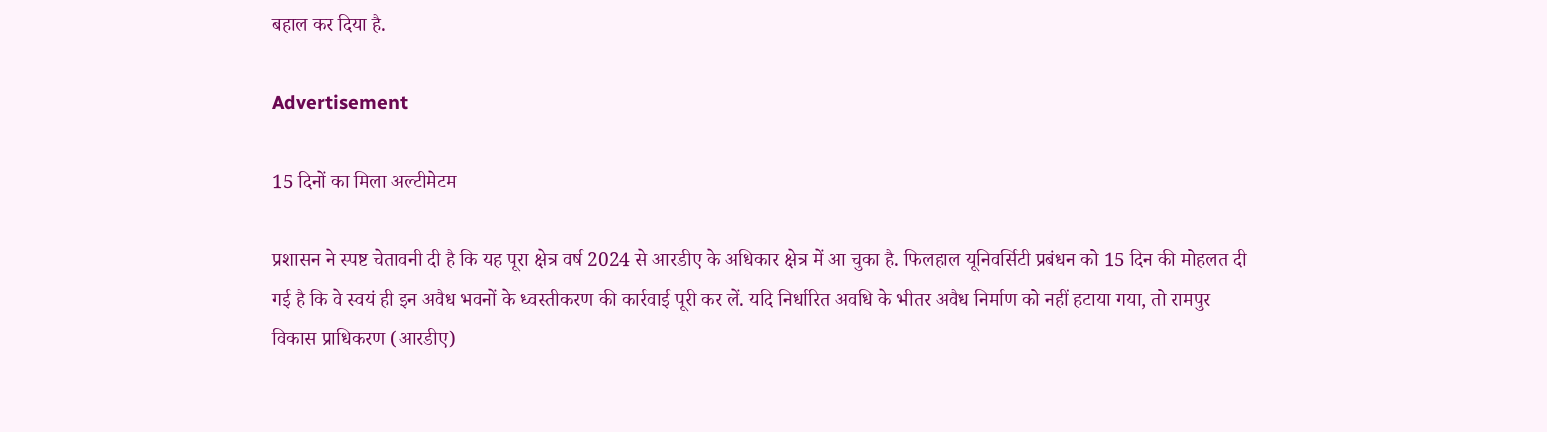बहाल कर दिया है.

Advertisement

15 दिनों का मिला अल्टीमेटम

प्रशासन ने स्पष्ट चेतावनी दी है कि यह पूरा क्षेत्र वर्ष 2024 से आरडीए के अधिकार क्षेत्र में आ चुका है. फिलहाल यूनिवर्सिटी प्रबंधन को 15 दिन की मोहलत दी गई है कि वे स्वयं ही इन अवैध भवनों के ध्वस्तीकरण की कार्रवाई पूरी कर लें. यदि निर्धारित अवधि के भीतर अवैध निर्माण को नहीं हटाया गया, तो रामपुर विकास प्राधिकरण (आरडीए)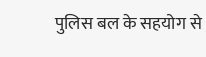पुलिस बल के सहयोग से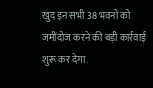खुद इन सभी 38 भवनों को जमींदोज करने की बड़ी कार्रवाई शुरू कर देगा.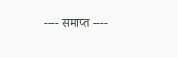---- समाप्त ----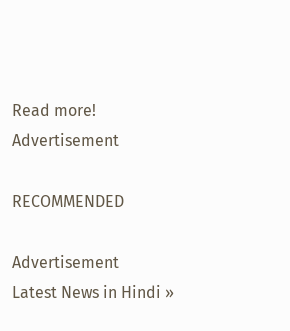Read more!
Advertisement

RECOMMENDED

Advertisement
Latest News in Hindi »